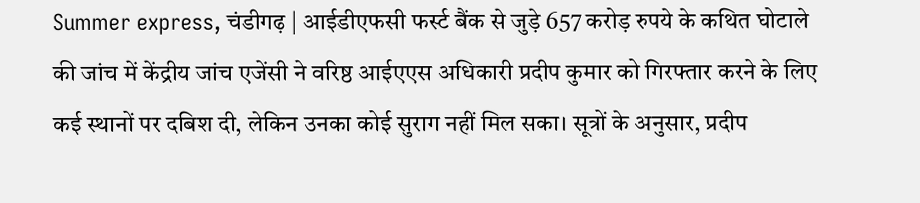Summer express, चंडीगढ़ | आईडीएफसी फर्स्ट बैंक से जुड़े 657 करोड़ रुपये के कथित घोटाले की जांच में केंद्रीय जांच एजेंसी ने वरिष्ठ आईएएस अधिकारी प्रदीप कुमार को गिरफ्तार करने के लिए कई स्थानों पर दबिश दी, लेकिन उनका कोई सुराग नहीं मिल सका। सूत्रों के अनुसार, प्रदीप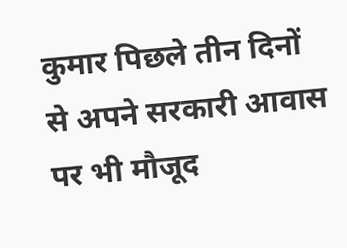कुमार पिछले तीन दिनों से अपने सरकारी आवास पर भी मौजूद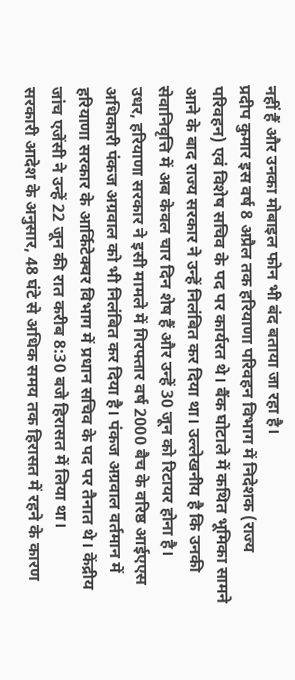नहीं हैं और उनका मोबाइल फोन भी बंद बताया जा रहा है।
प्रदीप कुमार इस वर्ष 8 अप्रैल तक हरियाणा परिवहन विभाग में निदेशक (राज्य परिवहन) एवं विशेष सचिव के पद पर कार्यरत थे। बैंक घोटाले में कथित भूमिका सामने आने के बाद राज्य सरकार ने उन्हें निलंबित कर दिया था। उल्लेखनीय है कि उनकी सेवानिवृत्ति में अब केवल चार दिन शेष हैं और उन्हें 30 जून को रिटायर होना है।
उधर, हरियाणा सरकार ने इसी मामले में गिरफ्तार वर्ष 2000 बैच के वरिष्ठ आईएएस अधिकारी पंकज अग्रवाल को भी निलंबित कर दिया है। पंकज अग्रवाल वर्तमान में हरियाणा सरकार के आर्किटेक्चर विभाग में प्रधान सचिव के पद पर तैनात थे। केंद्रीय जांच एजेंसी ने उन्हें 22 जून की रात करीब 8:30 बजे हिरासत में लिया था।
सरकारी आदेश के अनुसार, 48 घंटे से अधिक समय तक हिरासत में रहने के कारण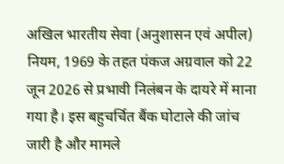अखिल भारतीय सेवा (अनुशासन एवं अपील) नियम, 1969 के तहत पंकज अग्रवाल को 22 जून 2026 से प्रभावी निलंबन के दायरे में माना गया है। इस बहुचर्चित बैंक घोटाले की जांच जारी है और मामले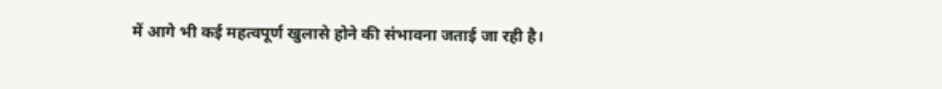में आगे भी कई महत्वपूर्ण खुलासे होने की संभावना जताई जा रही है।